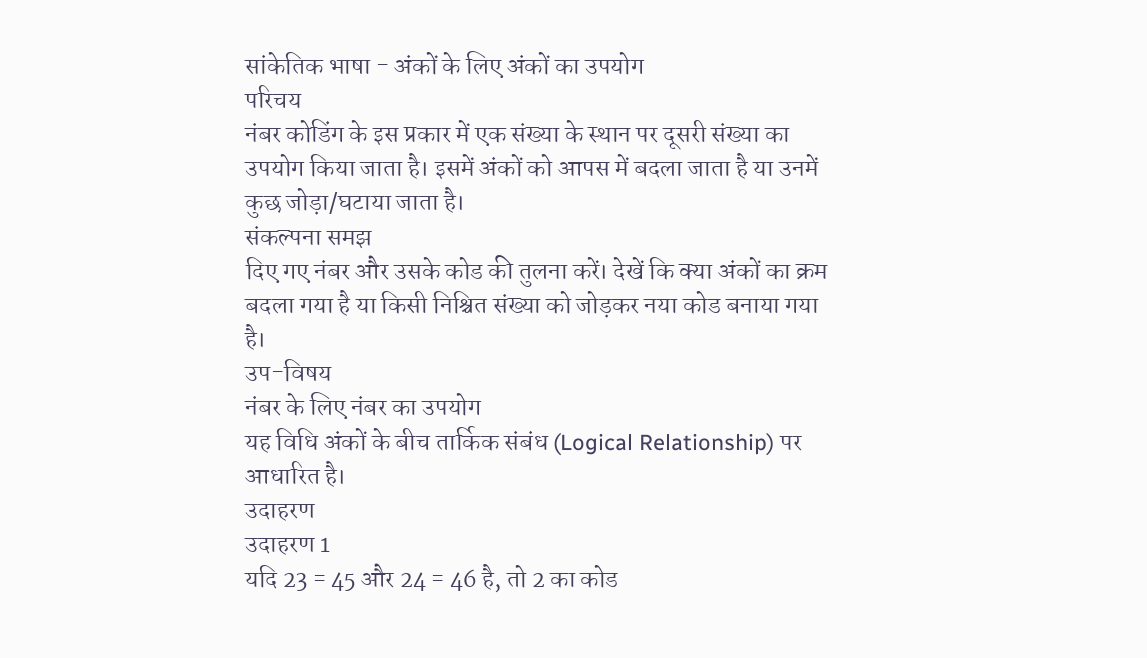सांकेतिक भाषा - अंकों के लिए अंकों का उपयोग
परिचय
नंबर कोडिंग के इस प्रकार में एक संख्या के स्थान पर दूसरी संख्या का उपयोग किया जाता है। इसमें अंकों को आपस में बदला जाता है या उनमें कुछ जोड़ा/घटाया जाता है।
संकल्पना समझ
दिए गए नंबर और उसके कोड की तुलना करें। देखें कि क्या अंकों का क्रम बदला गया है या किसी निश्चित संख्या को जोड़कर नया कोड बनाया गया है।
उप-विषय
नंबर के लिए नंबर का उपयोग
यह विधि अंकों के बीच तार्किक संबंध (Logical Relationship) पर आधारित है।
उदाहरण
उदाहरण 1
यदि 23 = 45 और 24 = 46 है, तो 2 का कोड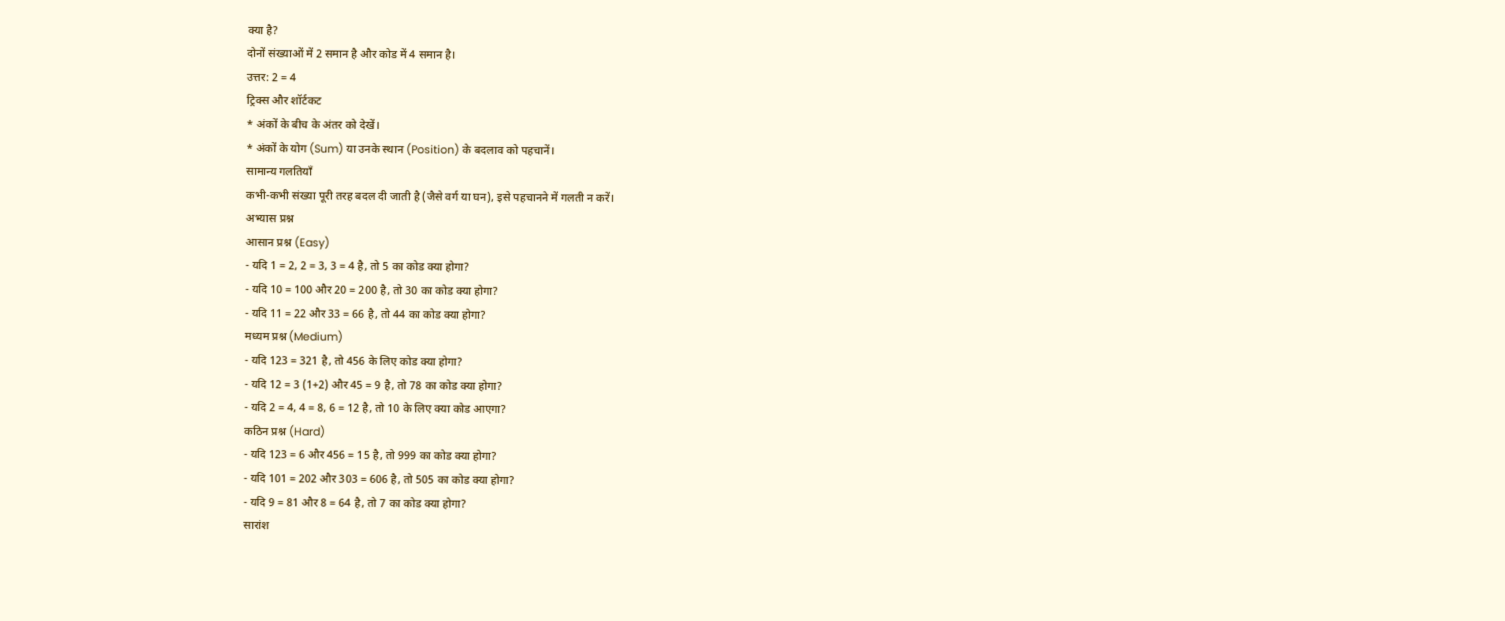क्या है?
दोनों संख्याओं में 2 समान है और कोड में 4 समान है।
उत्तर: 2 = 4
ट्रिक्स और शॉर्टकट
* अंकों के बीच के अंतर को देखें।
* अंकों के योग (Sum) या उनके स्थान (Position) के बदलाव को पहचानें।
सामान्य गलतियाँ
कभी-कभी संख्या पूरी तरह बदल दी जाती है (जैसे वर्ग या घन), इसे पहचानने में गलती न करें।
अभ्यास प्रश्न
आसान प्रश्न (Easy)
- यदि 1 = 2, 2 = 3, 3 = 4 है, तो 5 का कोड क्या होगा?
- यदि 10 = 100 और 20 = 200 है, तो 30 का कोड क्या होगा?
- यदि 11 = 22 और 33 = 66 है, तो 44 का कोड क्या होगा?
मध्यम प्रश्न (Medium)
- यदि 123 = 321 है, तो 456 के लिए कोड क्या होगा?
- यदि 12 = 3 (1+2) और 45 = 9 है, तो 78 का कोड क्या होगा?
- यदि 2 = 4, 4 = 8, 6 = 12 है, तो 10 के लिए क्या कोड आएगा?
कठिन प्रश्न (Hard)
- यदि 123 = 6 और 456 = 15 है, तो 999 का कोड क्या होगा?
- यदि 101 = 202 और 303 = 606 है, तो 505 का कोड क्या होगा?
- यदि 9 = 81 और 8 = 64 है, तो 7 का कोड क्या होगा?
सारांश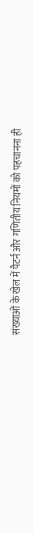संख्याओं के खेल में पैटर्न और गणितीय नियमों को पहचानना ही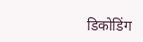डिकोडिंग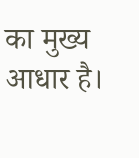का मुख्य आधार है।